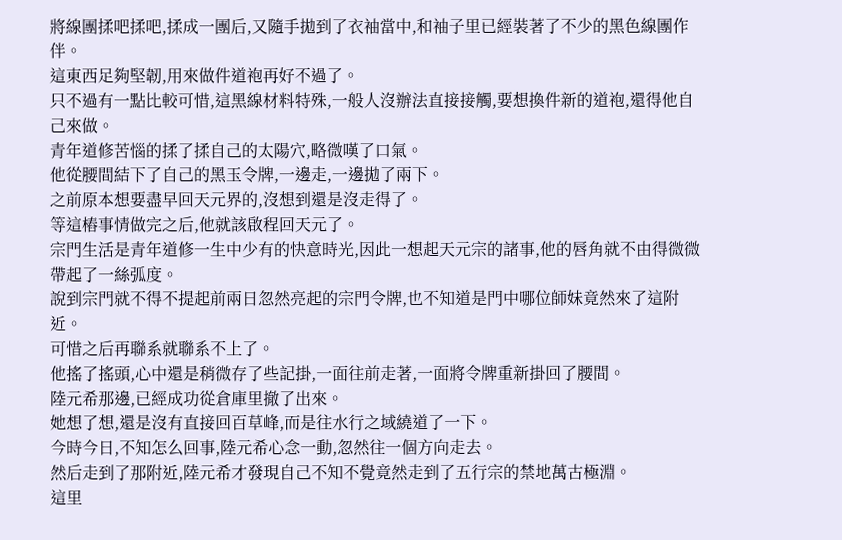將線團揉吧揉吧,揉成一團后,又隨手拋到了衣袖當中,和袖子里已經裝著了不少的黑色線團作伴。
這東西足夠堅韌,用來做件道袍再好不過了。
只不過有一點比較可惜,這黑線材料特殊,一般人沒辦法直接接觸,要想換件新的道袍,還得他自己來做。
青年道修苦惱的揉了揉自己的太陽穴,略微嘆了口氣。
他從腰間結下了自己的黑玉令牌,一邊走,一邊拋了兩下。
之前原本想要盡早回天元界的,沒想到還是沒走得了。
等這樁事情做完之后,他就該啟程回天元了。
宗門生活是青年道修一生中少有的快意時光,因此一想起天元宗的諸事,他的唇角就不由得微微帶起了一絲弧度。
說到宗門就不得不提起前兩日忽然亮起的宗門令牌,也不知道是門中哪位師妹竟然來了這附近。
可惜之后再聯系就聯系不上了。
他搖了搖頭,心中還是稍微存了些記掛,一面往前走著,一面將令牌重新掛回了腰間。
陸元希那邊,已經成功從倉庫里撤了出來。
她想了想,還是沒有直接回百草峰,而是往水行之域繞道了一下。
今時今日,不知怎么回事,陸元希心念一動,忽然往一個方向走去。
然后走到了那附近,陸元希才發現自己不知不覺竟然走到了五行宗的禁地萬古極淵。
這里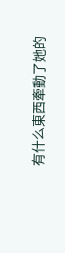有什么東西牽動了她的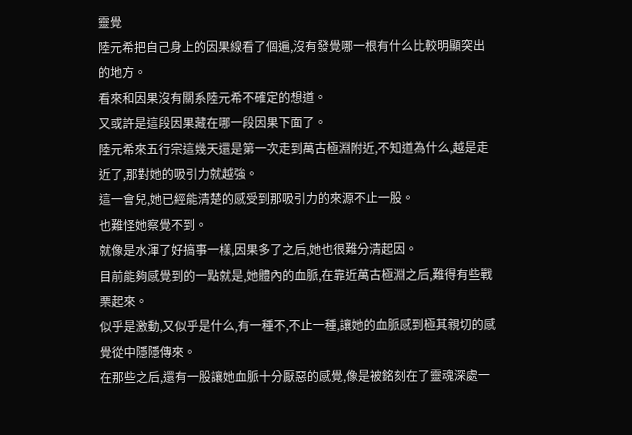靈覺
陸元希把自己身上的因果線看了個遍,沒有發覺哪一根有什么比較明顯突出的地方。
看來和因果沒有關系陸元希不確定的想道。
又或許是這段因果藏在哪一段因果下面了。
陸元希來五行宗這幾天還是第一次走到萬古極淵附近,不知道為什么,越是走近了,那對她的吸引力就越強。
這一會兒,她已經能清楚的感受到那吸引力的來源不止一股。
也難怪她察覺不到。
就像是水渾了好搞事一樣,因果多了之后,她也很難分清起因。
目前能夠感覺到的一點就是,她體內的血脈,在靠近萬古極淵之后,難得有些戰栗起來。
似乎是激動,又似乎是什么,有一種不,不止一種,讓她的血脈感到極其親切的感覺從中隱隱傳來。
在那些之后,還有一股讓她血脈十分厭惡的感覺,像是被銘刻在了靈魂深處一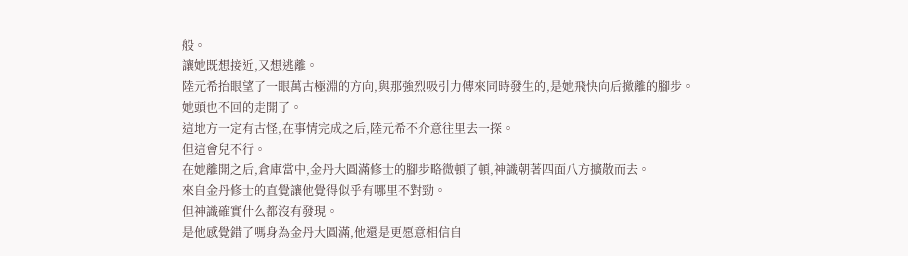般。
讓她既想接近,又想逃離。
陸元希抬眼望了一眼萬古極淵的方向,與那強烈吸引力傳來同時發生的,是她飛快向后撤離的腳步。
她頭也不回的走開了。
這地方一定有古怪,在事情完成之后,陸元希不介意往里去一探。
但這會兒不行。
在她離開之后,倉庫當中,金丹大圓滿修士的腳步略微頓了頓,神識朝著四面八方擴散而去。
來自金丹修士的直覺讓他覺得似乎有哪里不對勁。
但神識確實什么都沒有發現。
是他感覺錯了嗎身為金丹大圓滿,他還是更愿意相信自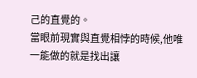己的直覺的。
當眼前現實與直覺相悖的時候,他唯一能做的就是找出讓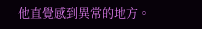他直覺感到異常的地方。